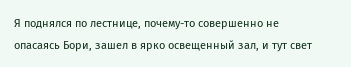Я поднялся по лестнице, почему-то совершенно не опасаясь Бори, зашел в ярко освещенный зал, и тут свет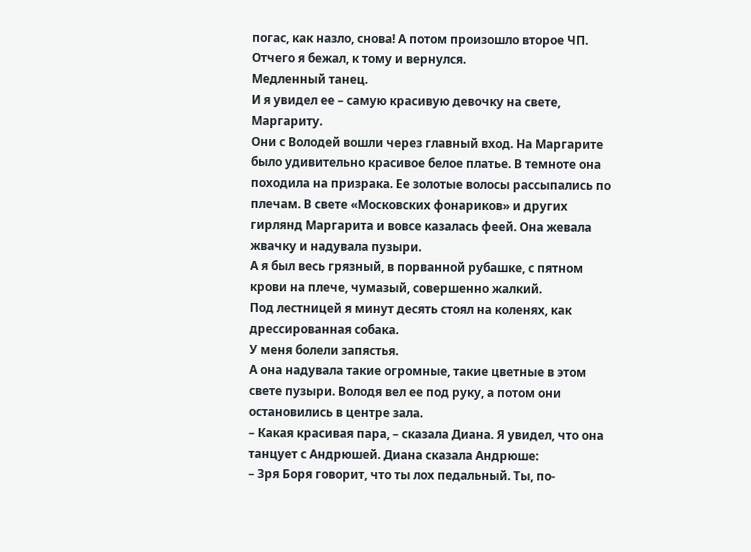погас, как назло, снова! А потом произошло второе ЧП.
Отчего я бежал, к тому и вернулся.
Медленный танец.
И я увидел ее – самую красивую девочку на свете, Маргариту.
Они с Володей вошли через главный вход. На Маргарите было удивительно красивое белое платье. В темноте она походила на призрака. Ее золотые волосы рассыпались по плечам. В свете «Московских фонариков» и других гирлянд Маргарита и вовсе казалась феей. Она жевала жвачку и надувала пузыри.
А я был весь грязный, в порванной рубашке, с пятном крови на плече, чумазый, совершенно жалкий.
Под лестницей я минут десять стоял на коленях, как дрессированная собака.
У меня болели запястья.
А она надувала такие огромные, такие цветные в этом свете пузыри. Володя вел ее под руку, а потом они остановились в центре зала.
– Какая красивая пара, – сказала Диана. Я увидел, что она танцует с Андрюшей. Диана сказала Андрюше:
– Зря Боря говорит, что ты лох педальный. Ты, по-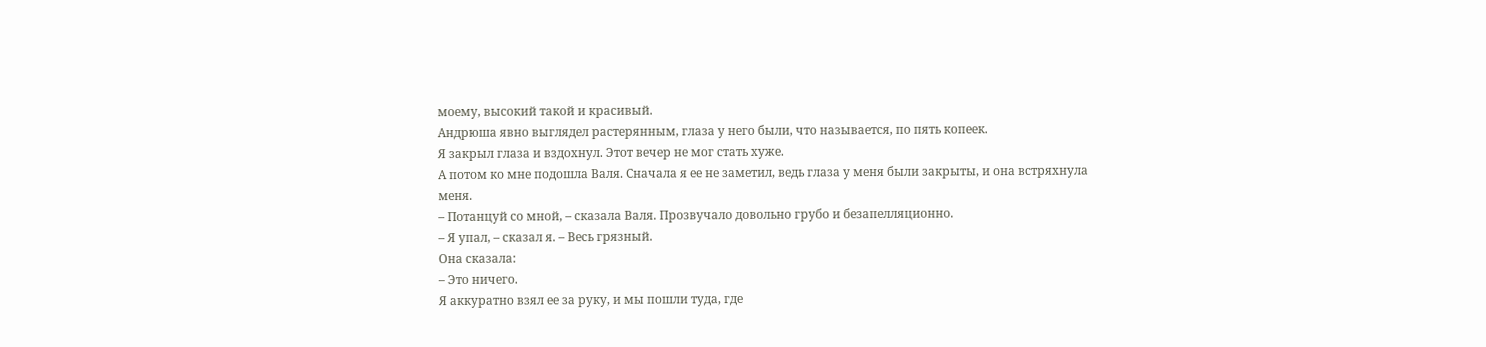моему, высокий такой и красивый.
Андрюша явно выглядел растерянным, глаза у него были, что называется, по пять копеек.
Я закрыл глаза и вздохнул. Этот вечер не мог стать хуже.
А потом ко мне подошла Валя. Сначала я ее не заметил, ведь глаза у меня были закрыты, и она встряхнула меня.
– Потанцуй со мной, – сказала Валя. Прозвучало довольно грубо и безапелляционно.
– Я упал, – сказал я. – Весь грязный.
Она сказала:
– Это ничего.
Я аккуратно взял ее за руку, и мы пошли туда, где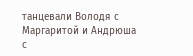танцевали Володя с Маргаритой и Андрюша с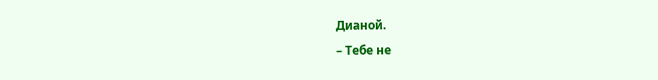Дианой.
– Тебе не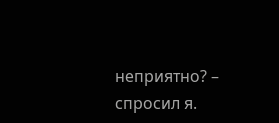неприятно? – спросил я.